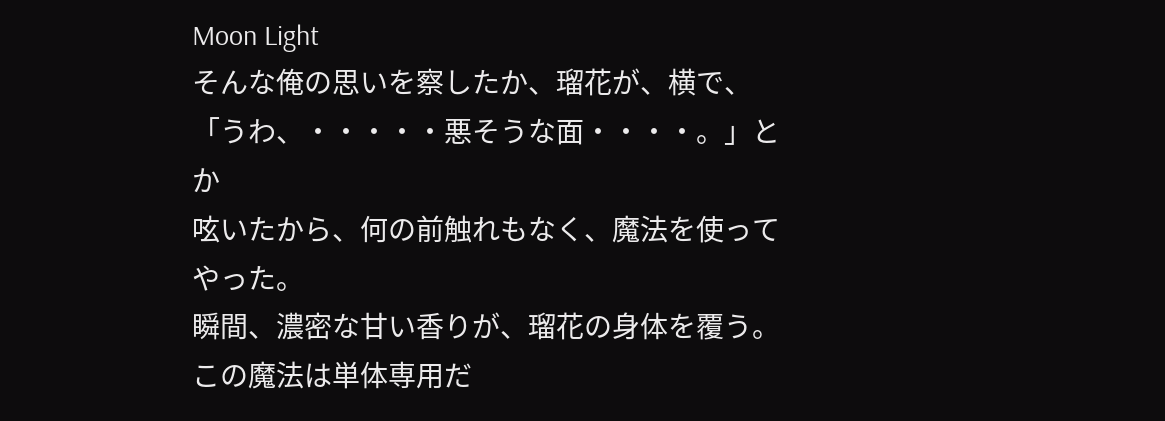Moon Light
そんな俺の思いを察したか、瑠花が、横で、
「うわ、・・・・・悪そうな面・・・・。」とか
呟いたから、何の前触れもなく、魔法を使ってやった。
瞬間、濃密な甘い香りが、瑠花の身体を覆う。
この魔法は単体専用だ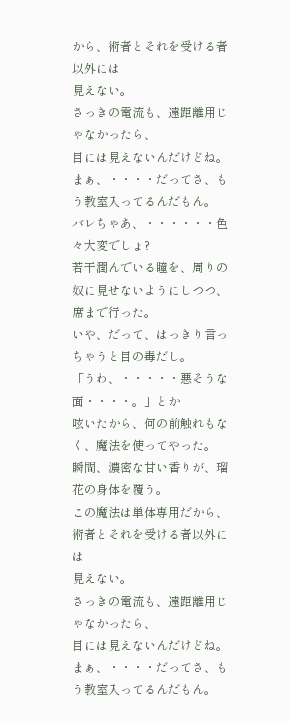から、術者とそれを受ける者以外には
見えない。
さっきの電流も、遠距離用じゃなかったら、
目には見えないんだけどね。
まぁ、・・・・だってさ、もう教室入ってるんだもん。
バレちゃあ、・・・・・・色々大変でしょ?
若干潤んでいる瞳を、周りの奴に見せないようにしつつ、
席まで行った。
いや、だって、はっきり言っちゃうと目の毒だし。
「うわ、・・・・・悪そうな面・・・・。」とか
呟いたから、何の前触れもなく、魔法を使ってやった。
瞬間、濃密な甘い香りが、瑠花の身体を覆う。
この魔法は単体専用だから、術者とそれを受ける者以外には
見えない。
さっきの電流も、遠距離用じゃなかったら、
目には見えないんだけどね。
まぁ、・・・・だってさ、もう教室入ってるんだもん。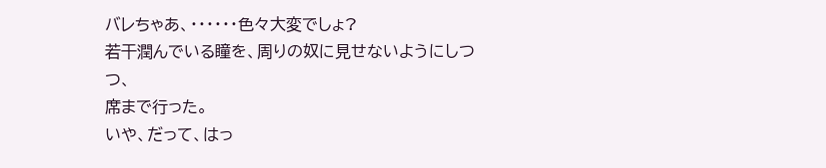バレちゃあ、・・・・・・色々大変でしょ?
若干潤んでいる瞳を、周りの奴に見せないようにしつつ、
席まで行った。
いや、だって、はっ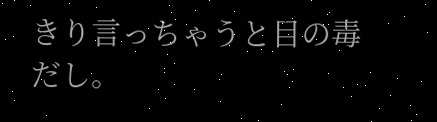きり言っちゃうと目の毒だし。